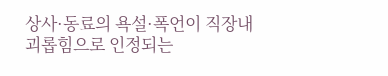상사·동료의 욕설·폭언이 직장내괴롭힘으로 인정되는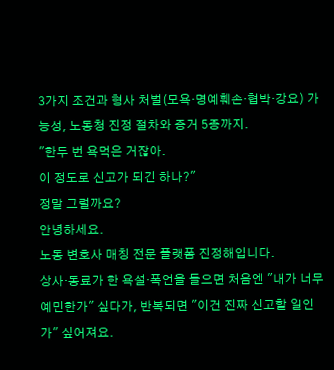3가지 조건과 형사 처벌(모욕·명예훼손·협박·강요) 가능성, 노동청 진정 절차와 증거 5종까지.
"한두 번 욕먹은 거잖아.
이 정도로 신고가 되긴 하나?"
정말 그럴까요?
안녕하세요.
노동 변호사 매칭 전문 플랫폼 진정해입니다.
상사·동료가 한 욕설·폭언을 들으면 처음엔 "내가 너무 예민한가" 싶다가, 반복되면 "이건 진짜 신고할 일인가" 싶어져요.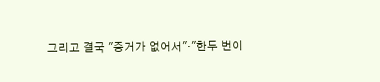그리고 결국 "증거가 없어서"·"한두 번이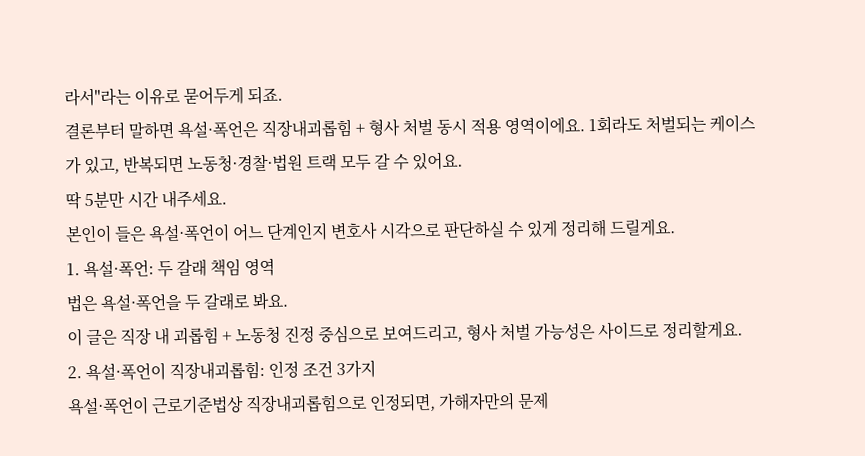라서"라는 이유로 묻어두게 되죠.
결론부터 말하면 욕설·폭언은 직장내괴롭힘 + 형사 처벌 동시 적용 영역이에요. 1회라도 처벌되는 케이스가 있고, 반복되면 노동청·경찰·법원 트랙 모두 갈 수 있어요.
딱 5분만 시간 내주세요.
본인이 들은 욕설·폭언이 어느 단계인지 변호사 시각으로 판단하실 수 있게 정리해 드릴게요.
1. 욕설·폭언: 두 갈래 책임 영역
법은 욕설·폭언을 두 갈래로 봐요.
이 글은 직장 내 괴롭힘 + 노동청 진정 중심으로 보여드리고, 형사 처벌 가능성은 사이드로 정리할게요.
2. 욕설·폭언이 직장내괴롭힘: 인정 조건 3가지
욕설·폭언이 근로기준법상 직장내괴롭힘으로 인정되면, 가해자만의 문제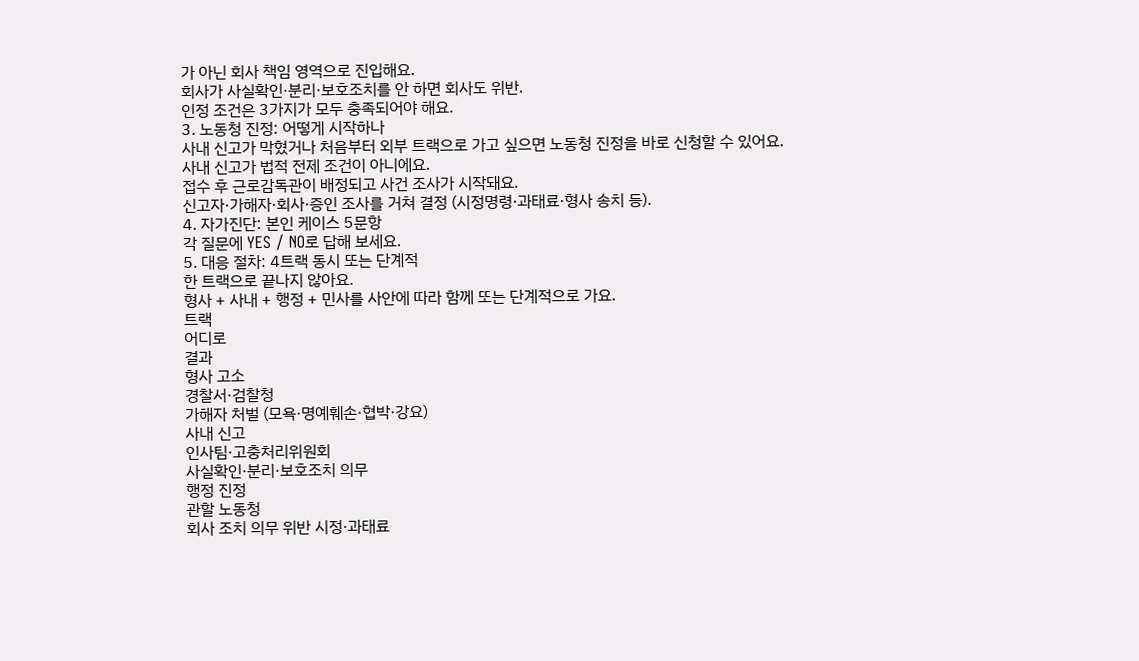가 아닌 회사 책임 영역으로 진입해요.
회사가 사실확인·분리·보호조치를 안 하면 회사도 위반.
인정 조건은 3가지가 모두 충족되어야 해요.
3. 노동청 진정: 어떻게 시작하나
사내 신고가 막혔거나 처음부터 외부 트랙으로 가고 싶으면 노동청 진정을 바로 신청할 수 있어요.
사내 신고가 법적 전제 조건이 아니에요.
접수 후 근로감독관이 배정되고 사건 조사가 시작돼요.
신고자·가해자·회사·증인 조사를 거쳐 결정 (시정명령·과태료·형사 송치 등).
4. 자가진단: 본인 케이스 5문항
각 질문에 YES / NO로 답해 보세요.
5. 대응 절차: 4트랙 동시 또는 단계적
한 트랙으로 끝나지 않아요.
형사 + 사내 + 행정 + 민사를 사안에 따라 함께 또는 단계적으로 가요.
트랙
어디로
결과
형사 고소
경찰서·검찰청
가해자 처벌 (모욕·명예훼손·협박·강요)
사내 신고
인사팀·고충처리위원회
사실확인·분리·보호조치 의무
행정 진정
관할 노동청
회사 조치 의무 위반 시정·과태료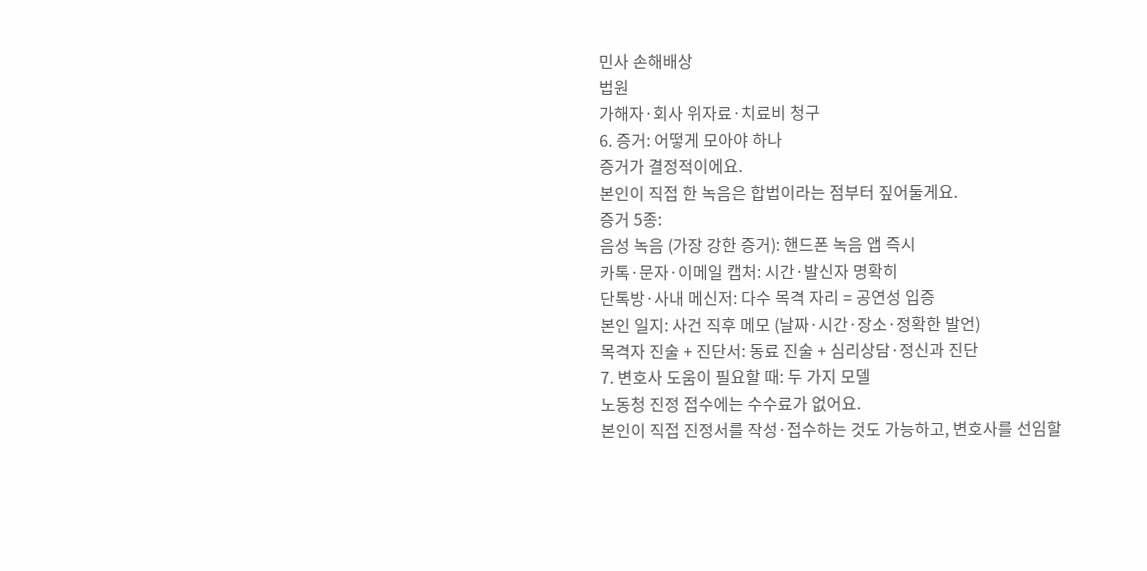민사 손해배상
법원
가해자·회사 위자료·치료비 청구
6. 증거: 어떻게 모아야 하나
증거가 결정적이에요.
본인이 직접 한 녹음은 합법이라는 점부터 짚어둘게요.
증거 5종:
음성 녹음 (가장 강한 증거): 핸드폰 녹음 앱 즉시
카톡·문자·이메일 캡처: 시간·발신자 명확히
단톡방·사내 메신저: 다수 목격 자리 = 공연성 입증
본인 일지: 사건 직후 메모 (날짜·시간·장소·정확한 발언)
목격자 진술 + 진단서: 동료 진술 + 심리상담·정신과 진단
7. 변호사 도움이 필요할 때: 두 가지 모델
노동청 진정 접수에는 수수료가 없어요.
본인이 직접 진정서를 작성·접수하는 것도 가능하고, 변호사를 선임할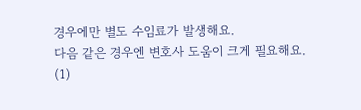경우에만 별도 수임료가 발생해요.
다음 같은 경우엔 변호사 도움이 크게 필요해요.
(1)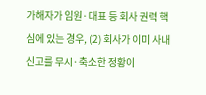가해자가 임원·대표 등 회사 권력 핵심에 있는 경우, (2) 회사가 이미 사내 신고를 무시·축소한 정황이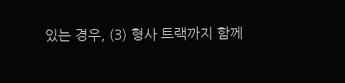있는 경우, (3) 형사 트랙까지 함께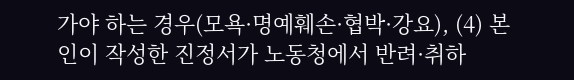가야 하는 경우(모욕·명예훼손·협박·강요), (4) 본인이 작성한 진정서가 노동청에서 반려·취하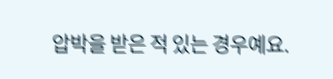압박을 받은 적 있는 경우예요.